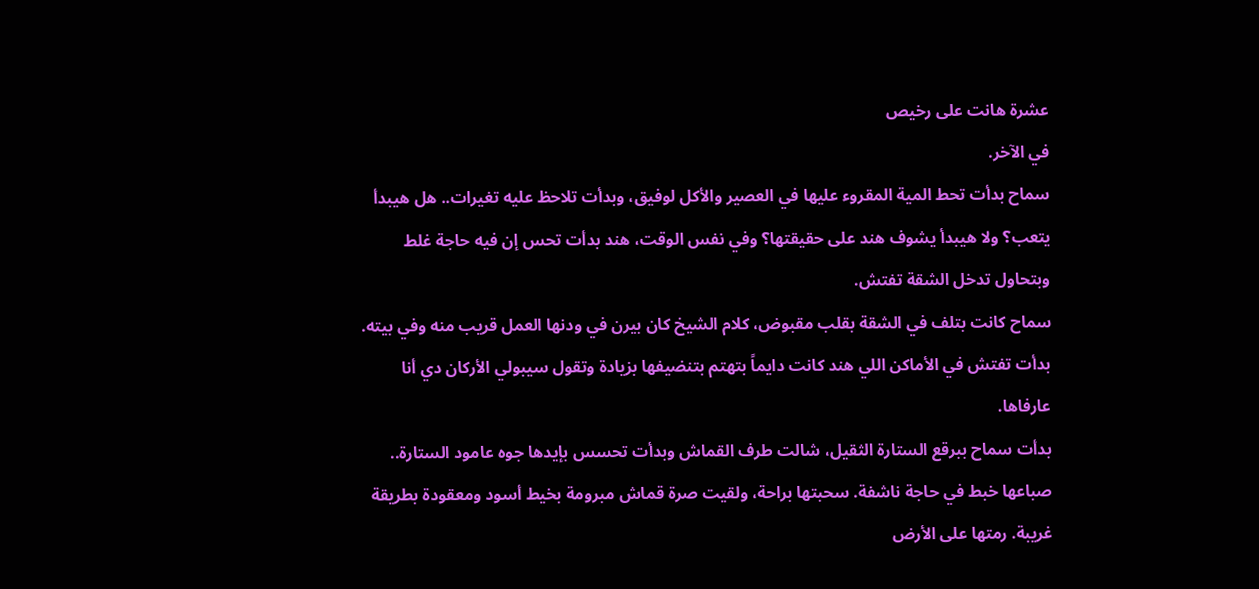عشرة هانت على رخيص
في الآخر.
سماح بدأت تحط المية المقروء عليها في العصير والأكل لوفيق، وبدأت تلاحظ عليه تغيرات.. هل هيبدأ يتعب؟ ولا هيبدأ يشوف هند على حقيقتها؟ وفي نفس الوقت، هند بدأت تحس إن فيه حاجة غلط وبتحاول تدخل الشقة تفتش.
سماح كانت بتلف في الشقة بقلب مقبوض، كلام الشيخ كان بيرن في ودنها العمل قريب منه وفي بيته. بدأت تفتش في الأماكن اللي هند كانت دايماً بتهتم بتنضيفها بزيادة وتقول سيبولي الأركان دي أنا عارفاها.
بدأت سماح ببرقع الستارة الثقيل، شالت طرف القماش وبدأت تحسس بإيدها جوه عامود الستارة.. صباعها خبط في حاجة ناشفة. سحبتها براحة، ولقيت صرة قماش مبرومة بخيط أسود ومعقودة بطريقة غريبة. رمتها على الأرض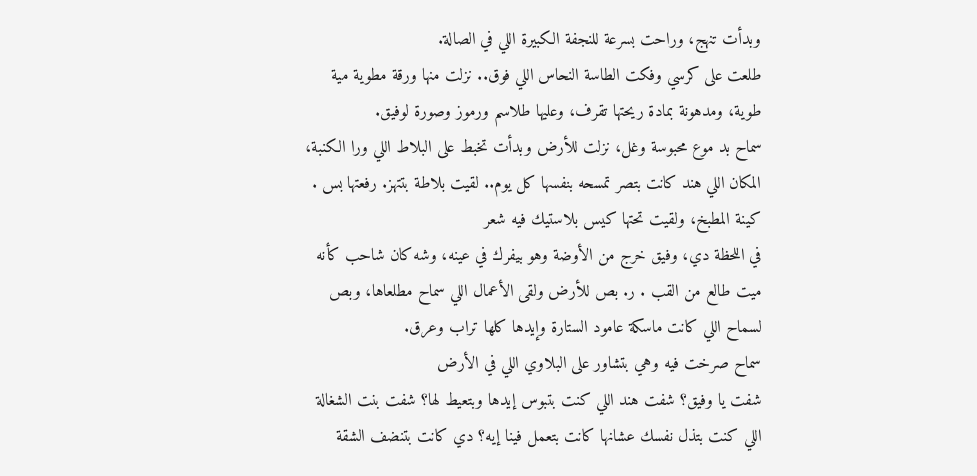وبدأت تنهج، وراحت بسرعة للنجفة الكبيرة اللي في الصالة.
طلعت على كرسي وفكت الطاسة النحاس اللي فوق.. نزلت منها ورقة مطوية مية طوية، ومدهونة بمادة ريحتها تقرف، وعليها طلاسم ورموز وصورة لوفيق.
سماح بد موع محبوسة وغل، نزلت للأرض وبدأت تخبط على البلاط اللي ورا الكنبة، المكان اللي هند كانت بتصر تمسحه بنفسها كل يوم.. لقيت بلاطة بتتهز. رفعتها بس . كينة المطبخ، ولقيت تحتها كيس بلاستيك فيه شعر
في اللحظة دي، وفيق خرج من الأوضة وهو بيفرك في عينه، وشه كان شاحب كأنه ميت طالع من القب . ر. بص للأرض ولقى الأعمال اللي سماح مطلعاها، وبص لسماح اللي كانت ماسكة عامود الستارة وإيدها كلها تراب وعرق.
سماح صرخت فيه وهي بتشاور على البلاوي اللي في الأرض
شفت يا وفيق؟ شفت هند اللي كنت بتبوس إيدها وبتعيط لها؟ شفت بنت الشغالة اللي كنت بتذل نفسك عشانها كانت بتعمل فينا إيه؟ دي كانت بتنضف الشقة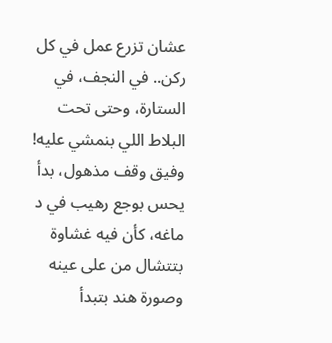عشان تزرع عمل في كل ركن.. في النجف، في الستارة، وحتى تحت البلاط اللي بنمشي عليه!
وفيق وقف مذهول، بدأ يحس بوجع رهيب في د ماغه، كأن فيه غشاوة بتتشال من على عينه وصورة هند بتبدأ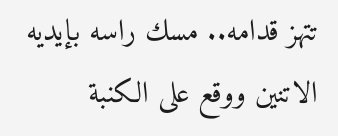تتهز قدامه.. مسك راسه بإيديه الاتنين ووقع على الكنبة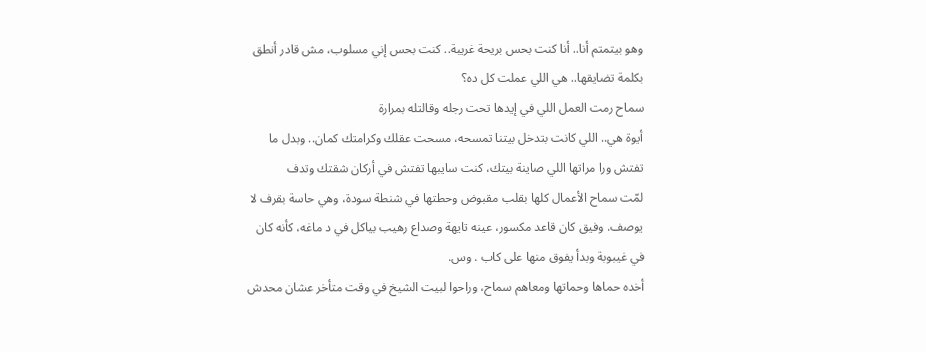وهو بيتمتم أنا.. أنا كنت بحس بريحة غريبة.. كنت بحس إني مسلوب، مش قادر أنطق بكلمة تضايقها.. هي اللي عملت كل ده؟
سماح رمت العمل اللي في إيدها تحت رجله وقالتله بمرارة
أيوة هي.. اللي كانت بتدخل بيتنا تمسحه، مسحت عقلك وكرامتك كمان.. وبدل ما تفتش ورا مراتها اللي صاينة بيتك، كنت سايبها تفتش في أركان شقتك وتدف
لمّت سماح الأعمال كلها بقلب مقبوض وحطتها في شنطة سودة، وهي حاسة بقرف لا يوصف. وفيق كان قاعد مكسور، عينه تايهة وصداع رهيب بياكل في د ماغه، كأنه كان في غيبوبة وبدأ يفوق منها على كاب . وس.
أخده حماها وحماتها ومعاهم سماح، وراحوا لبيت الشيخ في وقت متأخر عشان محدش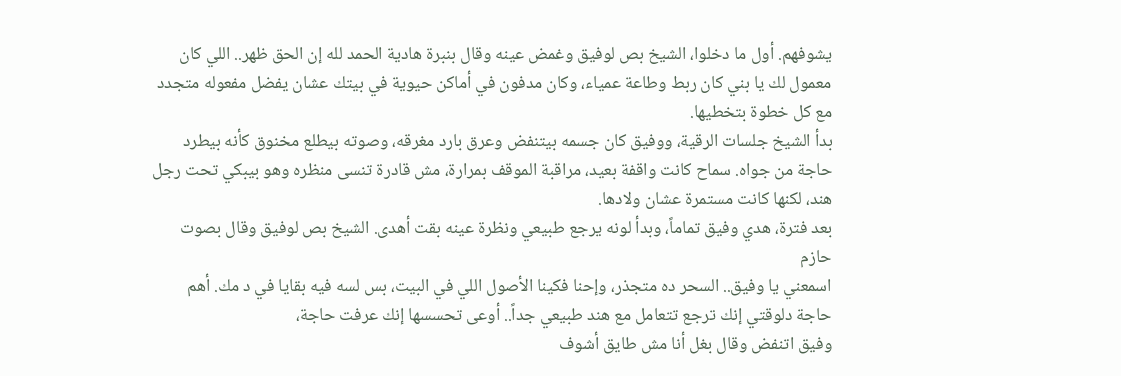يشوفهم. أول ما دخلوا، الشيخ بص لوفيق وغمض عينه وقال بنبرة هادية الحمد لله إن الحق ظهر.. اللي كان معمول لك يا بني كان ربط وطاعة عمياء، وكان مدفون في أماكن حيوية في بيتك عشان يفضل مفعوله متجدد مع كل خطوة بتخطيها.
بدأ الشيخ جلسات الرقية، ووفيق كان جسمه بيتنفض وعرق بارد مغرقه، وصوته بيطلع مخنوق كأنه بيطرد حاجة من جواه. سماح كانت واقفة بعيد، مراقبة الموقف بمرارة، مش قادرة تنسى منظره وهو بيبكي تحت رجل هند، لكنها كانت مستمرة عشان ولادها.
بعد فترة، هدي وفيق تماماً، وبدأ لونه يرجع طبيعي ونظرة عينه بقت أهدى. الشيخ بص لوفيق وقال بصوت حازم
اسمعني يا وفيق.. السحر ده متجذر، وإحنا فكينا الأصول اللي في البيت، بس لسه فيه بقايا في د مك. أهم حاجة دلوقتي إنك ترجع تتعامل مع هند طبيعي جداً.. أوعى تحسسها إنك عرفت حاجة،
وفيق اتنفض وقال بغل أنا مش طايق أشوف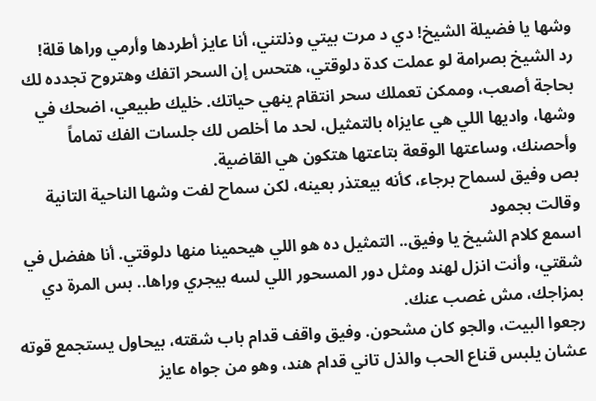وشها يا فضيلة الشيخ! دي د مرت بيتي وذلتني، أنا عايز أطردها وأرمي وراها قلة!
رد الشيخ بصرامة لو عملت كدة دلوقتي، هتحس إن السحر اتفك وهتروح تجدده لك بحاجة أصعب، وممكن تعملك سحر انتقام ينهي حياتك. خليك طبيعي، اضحك في وشها، واديها اللي هي عايزاه بالتمثيل، لحد ما أخلص لك جلسات الفك تماماً وأحصنك، وساعتها الوقعة بتاعتها هتكون هي القاضية.
بص وفيق لسماح برجاء، كأنه بيعتذر بعينه، لكن سماح لفت وشها الناحية التانية وقالت بجمود
اسمع كلام الشيخ يا وفيق.. التمثيل ده هو اللي هيحمينا منها دلوقتي. أنا هفضل في شقتي، وأنت انزل لهند ومثل دور المسحور اللي لسه بيجري وراها.. بس المرة دي بمزاجك، مش غصب عنك.
رجعوا البيت، والجو كان مشحون. وفيق واقف قدام باب شقته، بيحاول يستجمع قوته عشان يلبس قناع الحب والذل تاني قدام هند، وهو من جواه عايز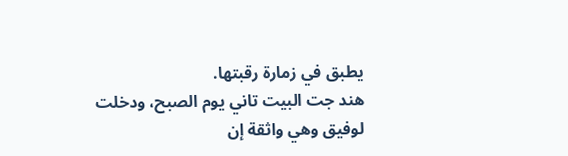يطبق في زمارة رقبتها.
هند جت البيت تاني يوم الصبح، ودخلت لوفيق وهي واثقة إن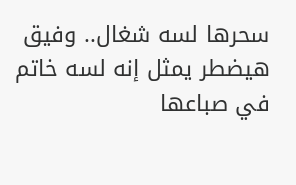سحرها لسه شغال.. وفيق هيضطر يمثل إنه لسه خاتم في صباعها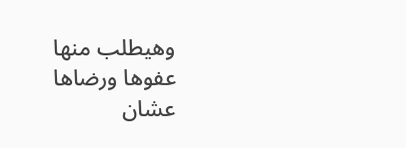وهيطلب منها عفوها ورضاها عشان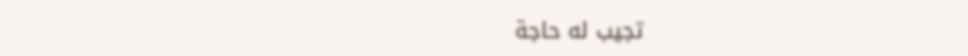تجيب له حاجة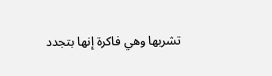تشربها وهي فاكرة إنها بتجدد